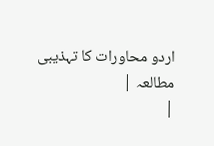اردو محاورات کا تہذیبی مطالعہ |
|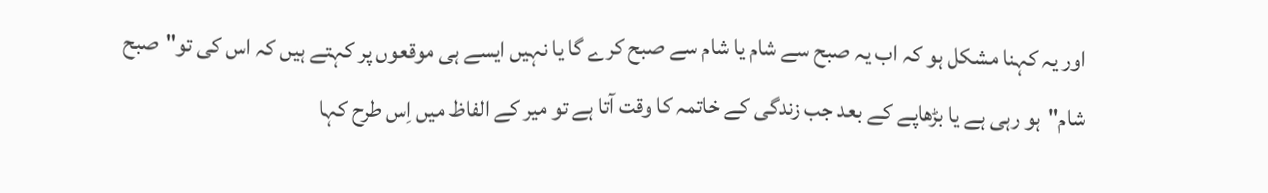اور یہ کہنا مشکل ہو کہ اب یہ صبح سے شام یا شام سے صبح کرے گا یا نہیں ایسے ہی موقعوں پر کہتے ہیں کہ اس کی تو"صبح شام"ہو رہی ہے یا بڑھاپے کے بعد جب زندگی کے خاتمہ کا وقت آتا ہے تو میر کے الفاظ میں اِس طرح کہا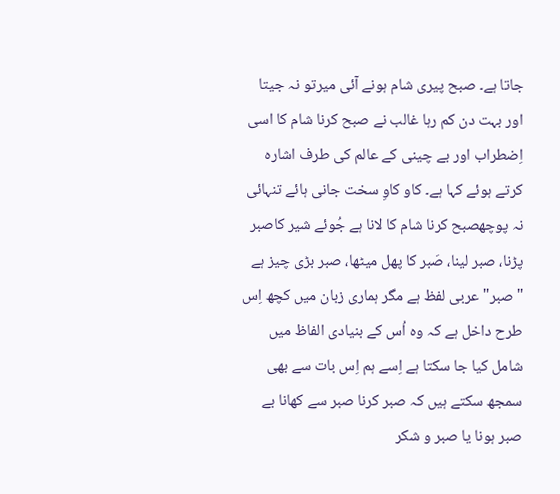جاتا ہے۔ صبح پیری شام ہونے آئی میرتو نہ جیتا اور بہت دن کم رہا غالب نے صبح کرنا شام کا اسی اِضطراب اور بے چینی کے عالم کی طرف اشارہ کرتے ہوئے کہا ہے۔ کاو کاوِ سخت جانی ہائے تنہائی نہ پوچھصبح کرنا شام کا لانا ہے جُوئے شیر کاصبر پڑنا، صبر لینا، صَبر کا پھل میٹھا، صبر بڑی چیز ہے "صبر" عربی لفظ ہے مگر ہماری زبان میں کچھ اِس طرح داخل ہے کہ وہ اُس کے بنیادی الفاظ میں شامل کیا جا سکتا ہے اِسے ہم اِس بات سے بھی سمجھ سکتے ہیں کہ صبر کرنا صبر سے کھانا بے صبر ہونا یا صبر و شکر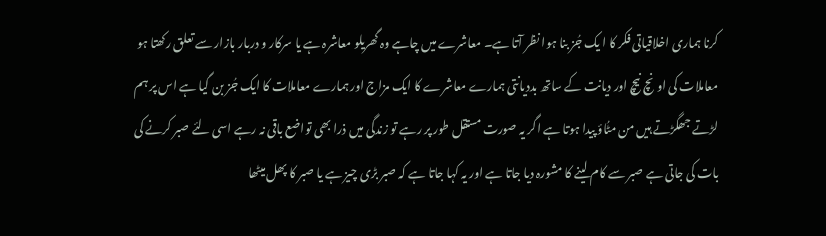کرنا ہماری اخلاقیاتی فکر کا ا یک جُز بنا ہوا نظر آتا ہے۔ معاشرے میں چاہے وہ گھریلو معاشرہ ہے یا سرکار و دربار بازار سے تعلق رکھتا ہو معاملات کی اونچ نیچ اور دیانت کے ساتھ بددیانتی ہمارے معاشرے کا ایک مزاج اور ہمارے معاملات کا ایک جُز بن گیا ہے اس پر ہم لڑتے جھگڑتے ہیں من مٹُاؤ پیدا ہوتا ہے اگر یہ صورت مستقل طور پر رہے تو زندگی میں ذرا بھی تواضع باقی نہ رہے اسی لئے صبر کرنے کی بات کی جاتی ہے صبر سے کام لینے کا مشورہ دیا جاتا ہے اور یہ کہا جاتا ہے کہ صبر بڑی چیز ہے یا صبر کا پھل میٹھا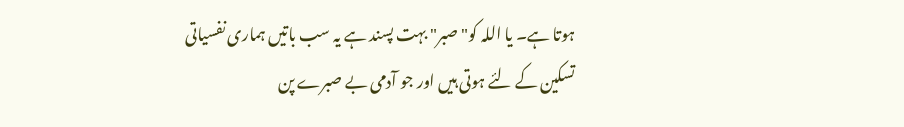ہوتا ہے۔ یا اللہ کو" صبر" بہت پسند ہے یہ سب باتیں ہماری نفسیاتی تسکین کے لئے ہوتی ہیں اور جو آدمی بے صبرے پن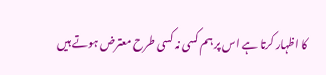کا اظہار کرتا ہے اس پر ہم کسی نہ کسی طرح معترض ہوتے ہیں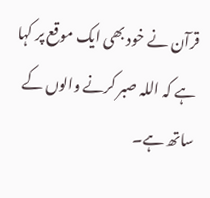قرآن نے خود بھی ایک موقع پر کہا ہے کہ اللہ صبر کرنے والوں کے ساتھ ہے۔